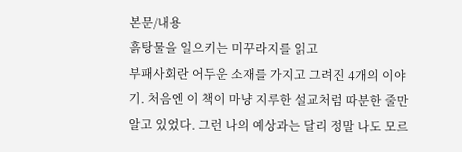본문/내용
흙탕물을 일으키는 미꾸라지를 읽고
부패사회란 어두운 소재를 가지고 그려진 4개의 이야기. 처음엔 이 책이 마냥 지루한 설교처럼 따분한 줄만 알고 있었다. 그런 나의 예상과는 달리 정말 나도 모르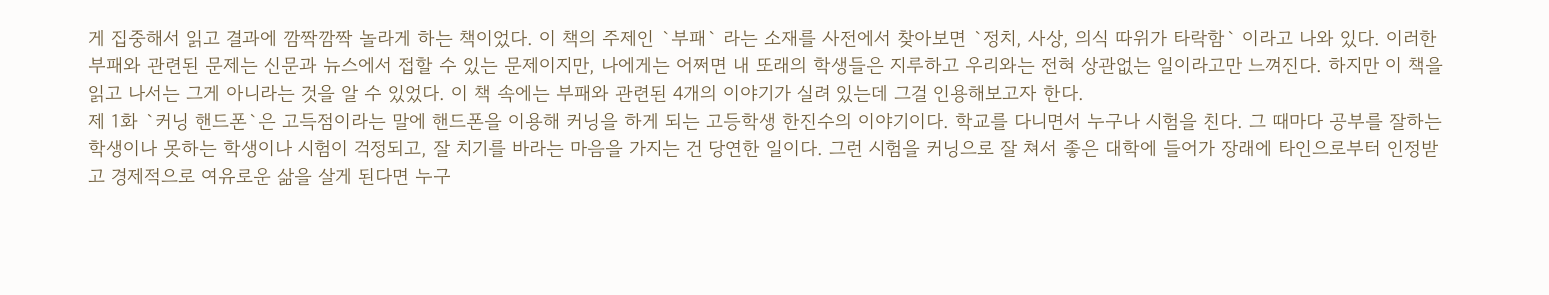게 집중해서 읽고 결과에 깜짝깜짝 놀라게 하는 책이었다. 이 책의 주제인 `부패` 라는 소재를 사전에서 찾아보면 `정치, 사상, 의식 따위가 타락함` 이라고 나와 있다. 이러한 부패와 관련된 문제는 신문과 뉴스에서 접할 수 있는 문제이지만, 나에게는 어쩌면 내 또래의 학생들은 지루하고 우리와는 전혀 상관없는 일이라고만 느껴진다. 하지만 이 책을 읽고 나서는 그게 아니라는 것을 알 수 있었다. 이 책 속에는 부패와 관련된 4개의 이야기가 실려 있는데 그걸 인용해보고자 한다.
제 1화 `커닝 핸드폰`은 고득점이라는 말에 핸드폰을 이용해 커닝을 하게 되는 고등학생 한진수의 이야기이다. 학교를 다니면서 누구나 시험을 친다. 그 때마다 공부를 잘하는 학생이나 못하는 학생이나 시험이 걱정되고, 잘 치기를 바라는 마음을 가지는 건 당연한 일이다. 그런 시험을 커닝으로 잘 쳐서 좋은 대학에 들어가 장래에 타인으로부터 인정받고 경제적으로 여유로운 삶을 살게 된다면 누구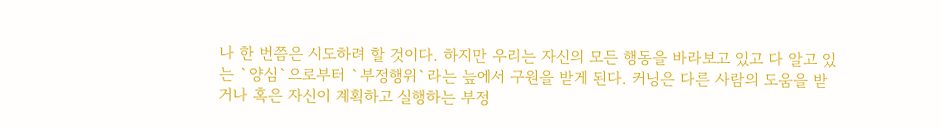나 한 번쯤은 시도하려 할 것이다. 하지만 우리는 자신의 모든 행동을 바라보고 있고 다 알고 있는 `양심`으로부터 `부정행위`라는 늪에서 구원을 받게 된다. 커닝은 다른 사람의 도움을 받거나 혹은 자신이 계획하고 실행하는 부정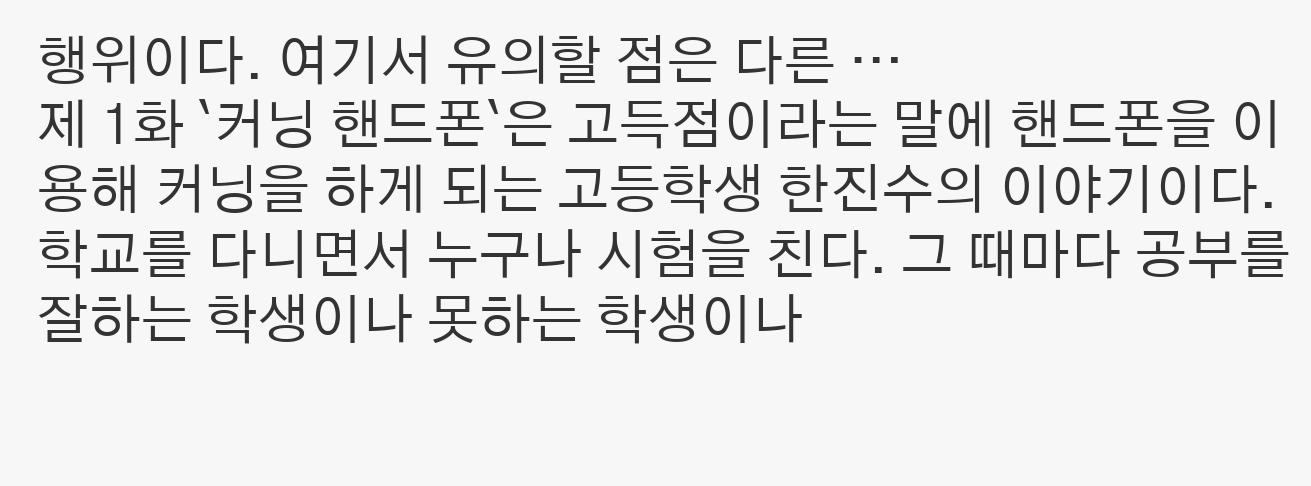행위이다. 여기서 유의할 점은 다른 …
제 1화 `커닝 핸드폰`은 고득점이라는 말에 핸드폰을 이용해 커닝을 하게 되는 고등학생 한진수의 이야기이다. 학교를 다니면서 누구나 시험을 친다. 그 때마다 공부를 잘하는 학생이나 못하는 학생이나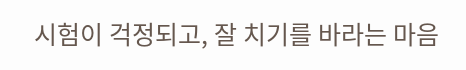시험이 걱정되고, 잘 치기를 바라는 마음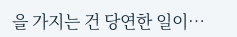을 가지는 건 당연한 일이…